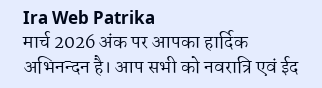Ira Web Patrika
मार्च 2026 अंक पर आपका हार्दिक अभिनन्दन है। आप सभी को नवरात्रि एवं ईद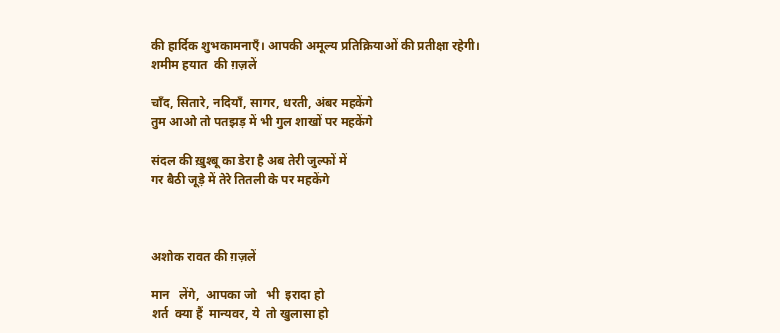की हार्दिक शुभकामनाएँ। आपकी अमूल्य प्रतिक्रियाओं की प्रतीक्षा रहेगी।
शमीम हयात  की ग़ज़लें

चाँद, सितारे, नदियाँ, सागर, धरती, अंबर महकेंगे
तुम आओ तो पतझड़ में भी गुल शाखों पर महकेंगे

संदल की ख़ुश्बू का डेरा है अब तेरी जुल्फों में
गर बैठी जूड़े में तेरे तितली के पर महकेंगे



अशोक रावत की ग़ज़लें

मान   लेंगे,  आपका जो   भी  इरादा हो
शर्त  क्या हैं  मान्यवर, ये  तो खुलासा हो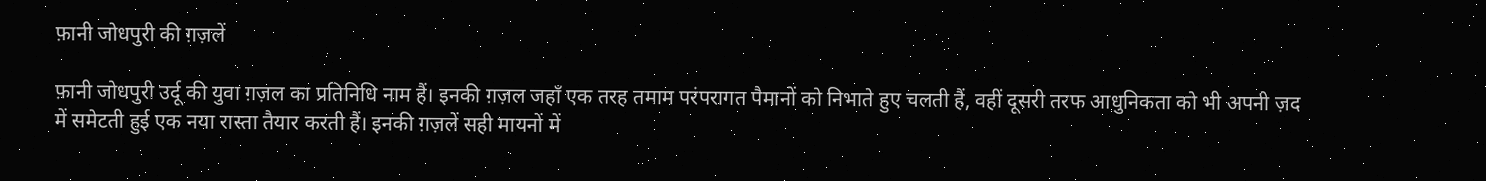फ़ानी जोधपुरी की ग़ज़लें

फ़ानी जोधपुरी उर्दू की युवा ग़ज़ल का प्रतिनिधि नाम हैं। इनकी ग़ज़ल जहाँ एक तरह तमाम परंपरागत पैमानों को निभाते हुए चलती हैं, वहीं दूसरी तरफ आधुनिकता को भी अपनी ज़द में समेटती हुई एक नया रास्ता तैयार करती हैं। इनकी ग़ज़लें सही मायनों में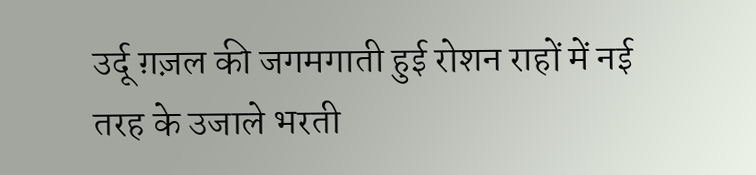उर्दू ग़ज़ल की जगमगाती हुई रोशन राहों में नई तरह के उजाले भरती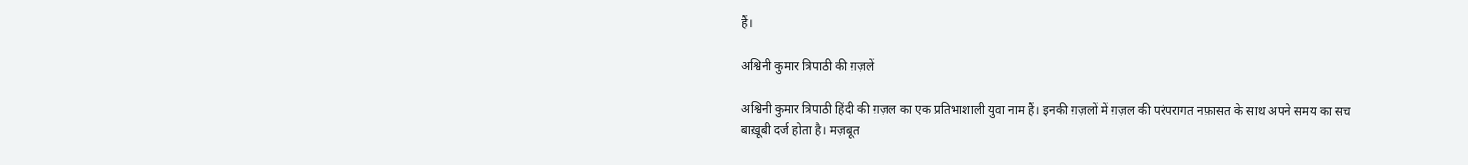हैं।

अश्विनी कुमार त्रिपाठी की ग़ज़लें

अश्विनी कुमार त्रिपाठी हिंदी की ग़ज़ल का एक प्रतिभाशाली युवा नाम हैं। इनकी ग़ज़लों में ग़ज़ल की परंपरागत नफ़ासत के साथ अपने समय का सच बाख़ूबी दर्ज होता है। मज़बूत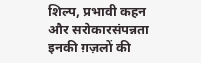शिल्प, प्रभावी कहन और सरोकारसंपन्नता इनकी ग़ज़लों की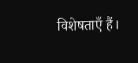विशेषताएँ हैं।